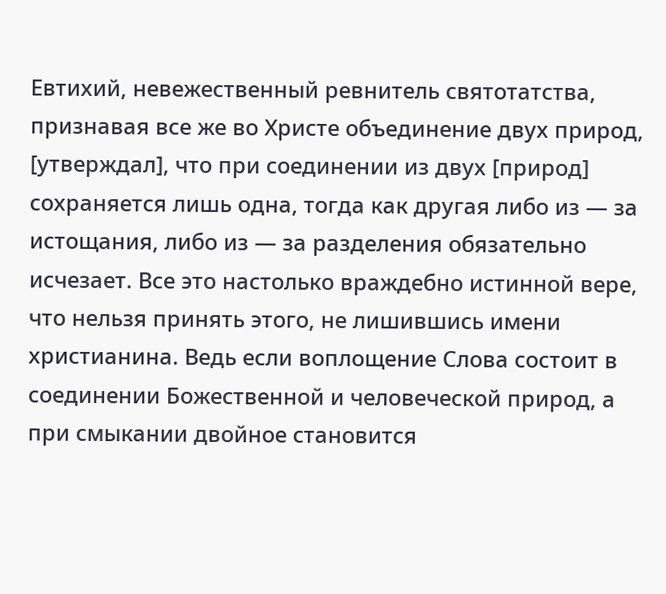Евтихий, невежественный ревнитель святотатства, признавая все же во Христе объединение двух природ, [утверждал], что при соединении из двух [природ] сохраняется лишь одна, тогда как другая либо из — за истощания, либо из — за разделения обязательно исчезает. Все это настолько враждебно истинной вере, что нельзя принять этого, не лишившись имени христианина. Ведь если воплощение Слова состоит в соединении Божественной и человеческой природ, а при смыкании двойное становится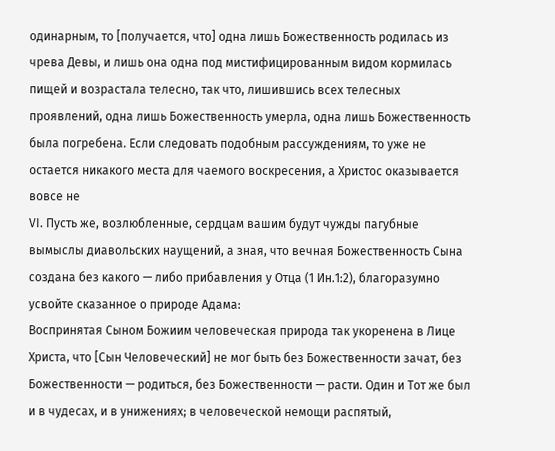одинарным, то [получается, что] одна лишь Божественность родилась из чрева Девы, и лишь она одна под мистифицированным видом кормилась пищей и возрастала телесно, так что, лишившись всех телесных проявлений, одна лишь Божественность умерла, одна лишь Божественность была погребена. Если следовать подобным рассуждениям, то уже не остается никакого места для чаемого воскресения, а Христос оказывается вовсе не
VI. Пусть же, возлюбленные, сердцам вашим будут чужды пагубные вымыслы диавольских наущений, а зная, что вечная Божественность Сына создана без какого — либо прибавления у Отца (1 Ин.1:2), благоразумно усвойте сказанное о природе Адама:
Воспринятая Сыном Божиим человеческая природа так укоренена в Лице Христа, что [Сын Человеческий] не мог быть без Божественности зачат, без Божественности — родиться, без Божественности — расти. Один и Тот же был и в чудесах, и в унижениях; в человеческой немощи распятый,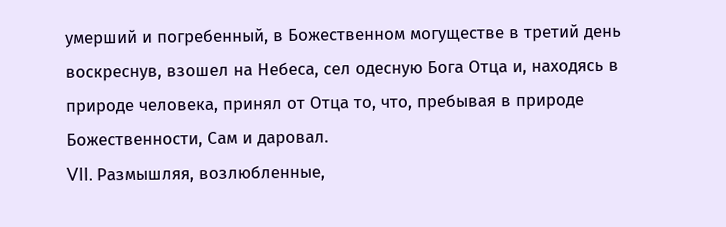умерший и погребенный, в Божественном могуществе в третий день воскреснув, взошел на Небеса, сел одесную Бога Отца и, находясь в природе человека, принял от Отца то, что, пребывая в природе Божественности, Сам и даровал.
VII. Размышляя, возлюбленные,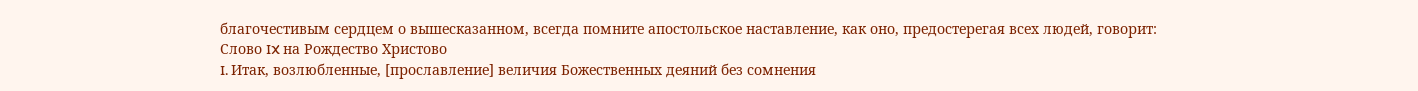благочестивым сердцем о вышесказанном, всегда помните апостольское наставление, как оно, предостерегая всех людей, говорит:
Слово IX на Рождество Христово
I. Итак, возлюбленные, [прославление] величия Божественных деяний без сомнения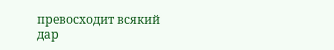превосходит всякий дар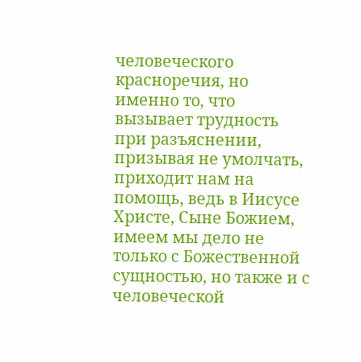человеческого красноречия, но именно то, что вызывает трудность при разъяснении, призывая не умолчать, приходит нам на помощь, ведь в Иисусе Христе, Сыне Божием, имеем мы дело не только с Божественной сущностью, но также и с человеческой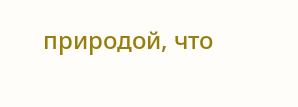природой, что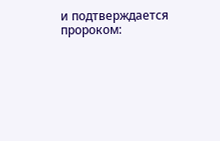и подтверждается пророком: